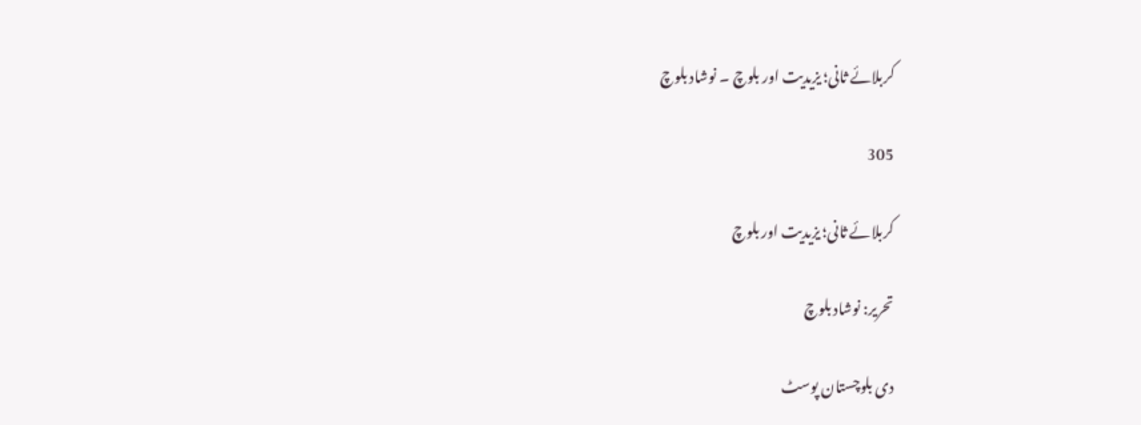کربلائے ثانی؛ یزیدیت اور بلوچ ۔ نوشاد بلوچ

305

کربلائے ثانی؛ یزیدیت اور بلوچ

تحریر: نوشاد بلوچ

دی بلوچستان پوسٹ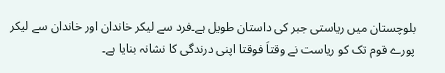بلوچستان میں ریاستی جبر کی داستان طویل ہے۔فرد سے لیکر خاندان اور خاندان سے لیکر پورے قوم تک کو ریاست نے وقتاَ فوقتا اپنی درندگی کا نشانہ بنایا ہے۔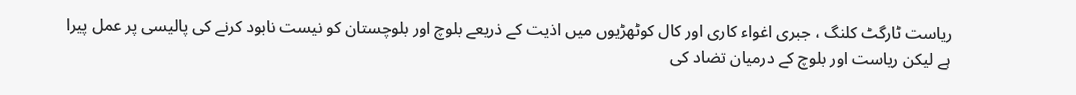ریاست ٹارگٹ کلنگ ، جبری اغواء کاری اور کال کوٹھڑیوں میں اذیت کے ذریعے بلوچ اور بلوچستان کو نیست نابود کرنے کی پالیسی پر عمل پیرا ہے لیکن ریاست اور بلوچ کے درمیان تضاد کی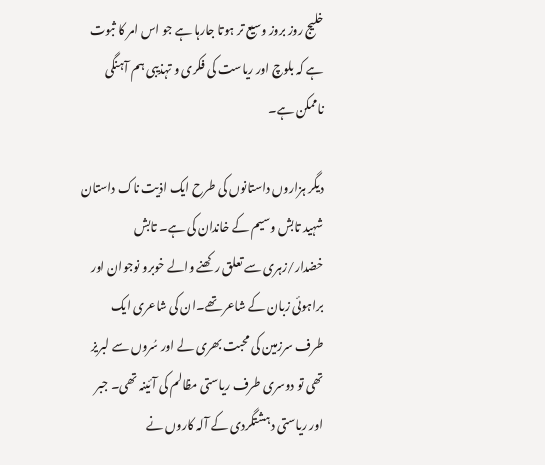خلیج روز بروز وسیع تر ہوتا جارہا ہے جو اس امر کا ثبوت ہے کہ بلوچ اور ریاست کی فکری و تہذیبی ہم آہنگی ناممکن ہے۔

دیگر ہزاروں داستانوں کی طرح ایک اذیت ناک داستان شہید تابش وسیم کے خاندان کی ہے۔ تابش خضدار/زہری سے تعلق رکھنے والے خوبرو نوجوان اور براہوئی زبان کے شاعر تھے۔ان کی شاعری ایک طرف سرزمین کی محبت بھری لے اور سُروں سے لبریز تھی تو دوسری طرف ریاستی مظالم کی آئینہ تھی۔ جبر اور ریاستی دہشتگردی کے آلہ کاروں نے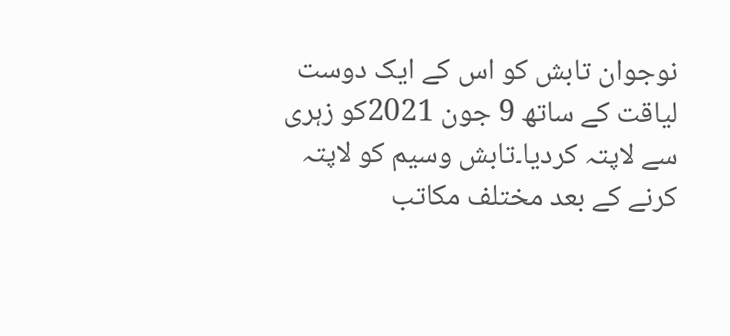نوجوان تابش کو اس کے ایک دوست لیاقت کے ساتھ 9 جون 2021کو زہری سے لاپتہ کردیا۔تابش وسیم کو لاپتہ کرنے کے بعد مختلف مکاتب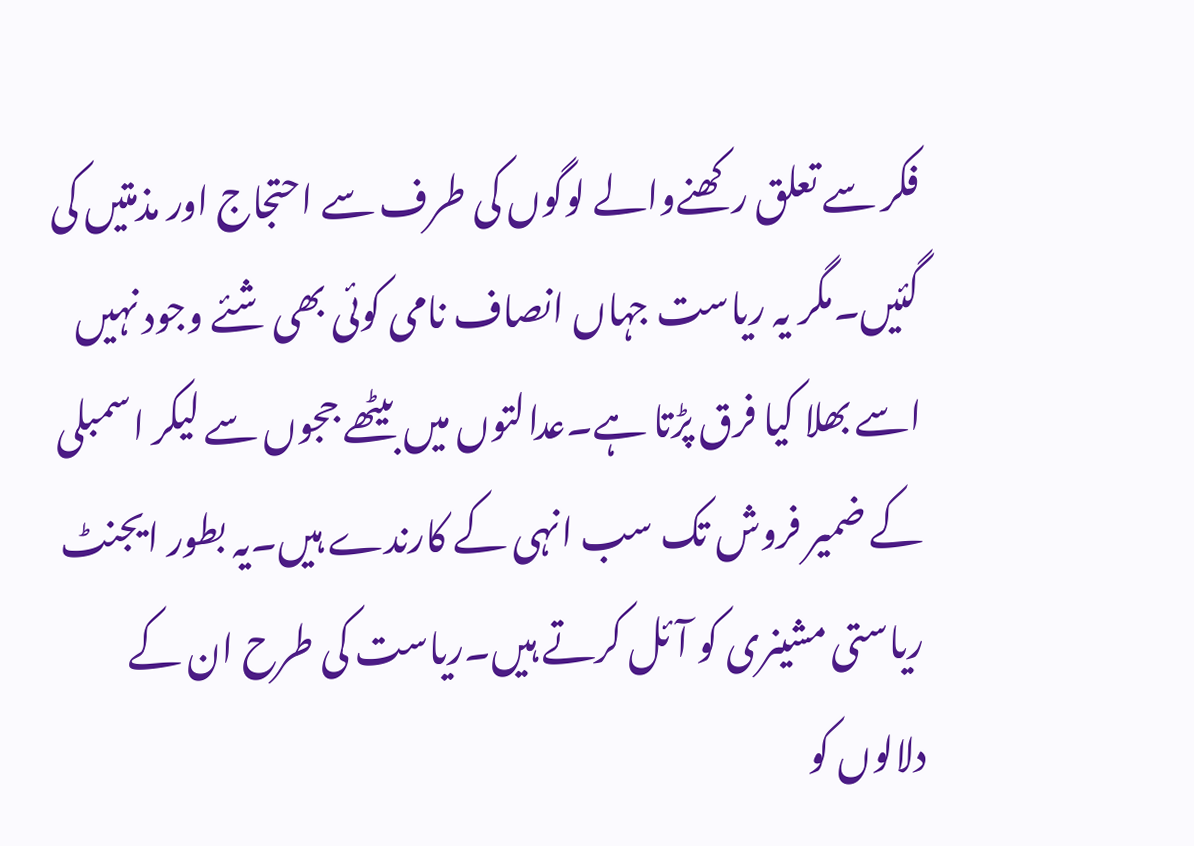فکر سے تعلق رکھنےوالے لوگوں کی طرف سے احتجاج اور مذمتیں کی گئیں۔مگر یہ ریاست جہاں انصاف نامی کوئی بھی شئے وجود نہیں اسے بھلا کیا فرق پڑتا ہے۔عدالتوں میں بیٹھے ججوں سے لیکر اسمبلی کے ضمیر فروش تک سب انہی کے کارندے ہیں۔یہ بطور ایجنٹ ریاستی مشینری کو آئل کرتے ہیں۔ریاست کی طرح ان کے دلالوں کو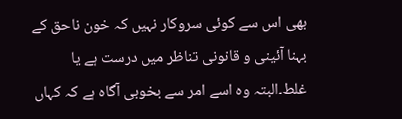بھی اس سے کوئی سروکار نہیں کہ خون ناحق کے بہنا آئینی و قانونی تناظر میں درست ہے یا غلط۔البتہ وہ اسے امر سے بخوبی آگاہ ہے کہ کہاں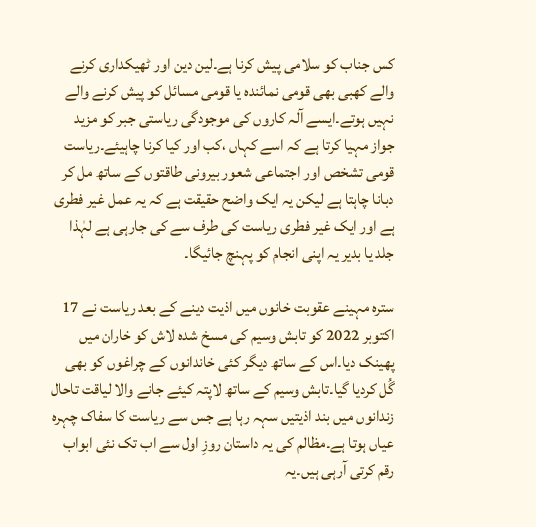کس جناب کو سلامی پیش کرنا ہے۔لین دین اور ٹھیکداری کرنے والے کھبی بھی قومی نمائندہ یا قومی مسائل کو پیش کرنے والے نہیں ہوتے۔ایسے آلہ کاروں کی موجودگی ریاستی جبر کو مزید جواز مہیا کرتا ہے کہ اسے کہاں ،کب اور کیا کرنا چاہیئے۔ریاست قومی تشخص اور اجتماعی شعور بیرونی طاقتوں کے ساتھ مل کر دبانا چاہتا ہے لیکن یہ ایک واضح حقیقت ہے کہ یہ عمل غیر فطری ہے اور ایک غیر فطری ریاست کی طرف سے کی جارہی ہے لہٰذا جلد یا بدیر یہ اپنی انجام کو پہنچ جائیگا۔

سترہ مہینے عقوبت خانوں میں اذیت دینے کے بعد ریاست نے 17 اکتوبر 2022 کو تابش وسیم کی مسخ شدہ لاش کو خاران میں پھینک دیا۔اس کے ساتھ دیگر کئی خاندانوں کے چراغوں کو بھی گُل کردیا گیا۔تابش وسیم کے ساتھ لاپتہ کیئے جانے والا لیاقت تاحال زندانوں میں بند اذیتیں سہہ رہا ہے جس سے ریاست کا سفاک چہرہ عیاں ہوتا ہے۔مظالم کی یہ داستان روزِ اول سے اب تک نئی ابواب رقم کرتی آرہی ہیں۔یہ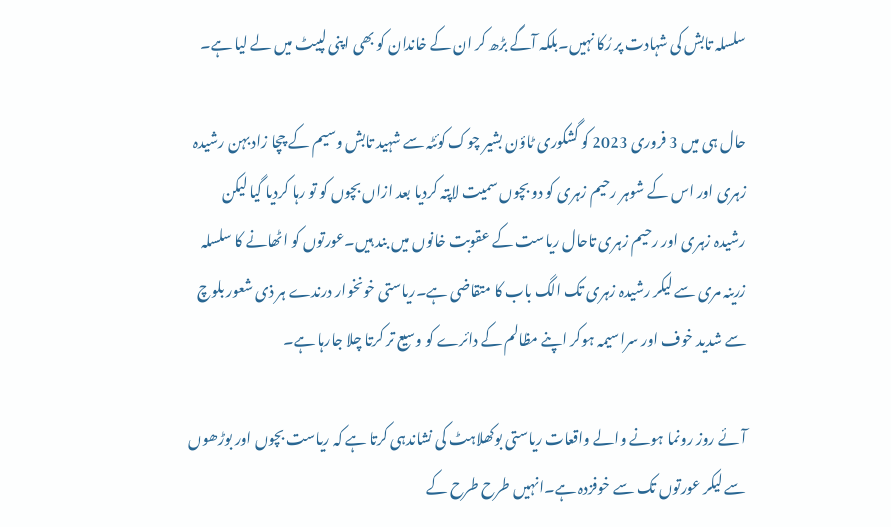سلسلہ تابش کی شہادت پر رُکا نہیں۔بلکہ آگے بڑھ کر ان کے خاندان کو بھی اپنی لپیٹ میں لے لیا ہے۔

حال ہی میں 3 فروری 2023 کو گشکوری ٹاؤن بشیر چوک کوئٹہ سے شہید تابش وسیم کے چچا زاد بہن رشیدہ زہری اور اس کے شوہر رحیم زہری کو دو بچوں سمیت لاپتہ کردیا بعد ازاں بچوں کو تو رہا کردیا گیا لیکن رشیدہ زہری اور رحیم زہری تاحال ریاست کے عقوبت خانوں میں بند ہیں۔عورتوں کو اٹھانے کا سلسلہ زرینہ مری سے لیکر رشیدہ زہری تک الگ باب کا متقاضی ہے۔ریاستی خونخوار درندے ہر ذی شعور بلوچ سے شدید خوف اور سراسیمہ ہوکر اپنے مظالم کے دائرے کو وسیع تر کرتا چلا جارہا ہے۔

آئے روز رونما ہونے والے واقعات ریاستی بوکھلاہٹ کی نشاندہی کرتا ہے کہ ریاست بچوں اور بوڑھوں سے لیکر عورتوں تک سے خوفزدہ ہے۔انہیں طرح طرح کے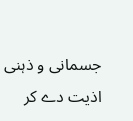جسمانی و ذہنی اذیت دے کر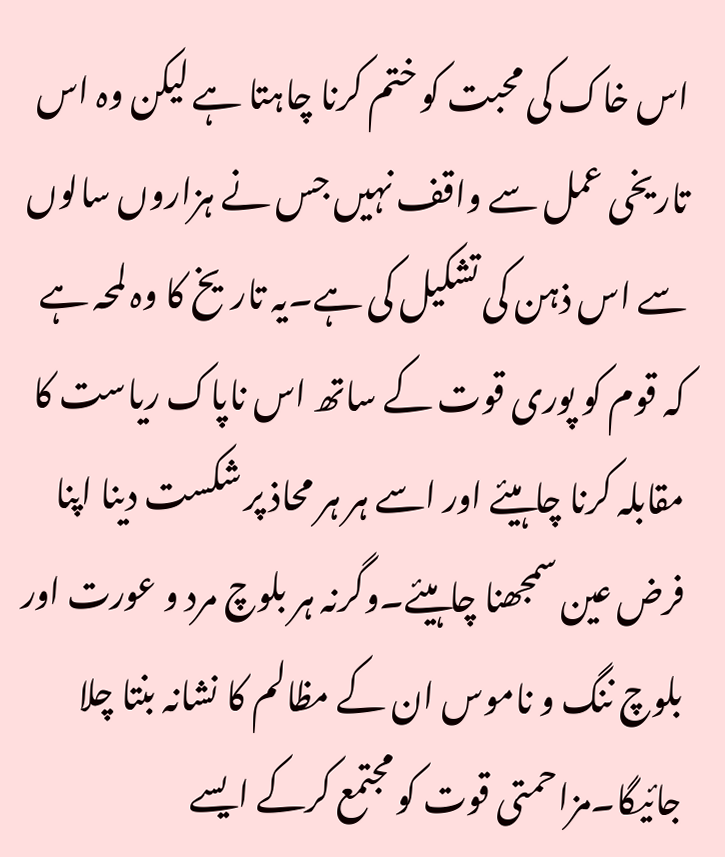اس خاک کی محبت کو ختم کرنا چاہتا ہے لیکن وہ اس تاریخی عمل سے واقف نہیں جس نے ہزاروں سالوں سے اس ذہن کی تشکیل کی ہے۔یہ تاریخ کا وہ لمحہ ہے کہ قوم کو پوری قوت کے ساتھ اس ناپاک ریاست کا مقابلہ کرنا چاہیئے اور اسے ہر ہر محاذ پر شکست دینا اپنا فرض عین سمجھنا چاہیئے۔وگرنہ ہر بلوچ مرد و عورت اور بلوچ ننگ و ناموس ان کے مظالم کا نشانہ بنتا چلا جائیگا۔مزاحمتی قوت کو مجتمع کرکے ایسے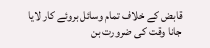قابض کے خلاف تمام وسائل بروئے کار لایا جانا وقت کی ضرورت بن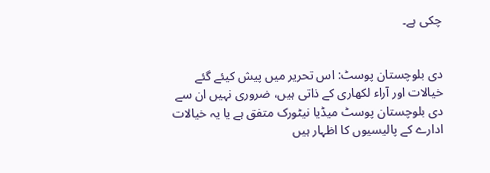چکی ہے۔


دی بلوچستان پوسٹ: اس تحریر میں پیش کیئے گئے خیالات اور آراء لکھاری کے ذاتی ہیں، ضروری نہیں ان سے دی بلوچستان پوسٹ میڈیا نیٹورک متفق ہے یا یہ خیالات ادارے کے پالیسیوں کا اظہار ہیں